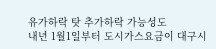유가하락 탓 추가하락 가능성도
내년 1월1일부터 도시가스요금이 대구시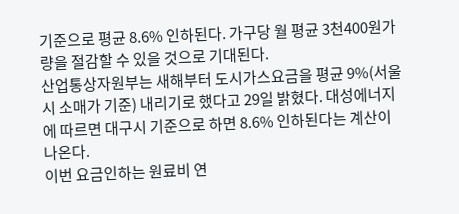기준으로 평균 8.6% 인하된다. 가구당 월 평균 3천400원가량을 절감할 수 있을 것으로 기대된다.
산업통상자원부는 새해부터 도시가스요금을 평균 9%(서울시 소매가 기준) 내리기로 했다고 29일 밝혔다. 대성에너지에 따르면 대구시 기준으로 하면 8.6% 인하된다는 계산이 나온다.
이번 요금인하는 원료비 연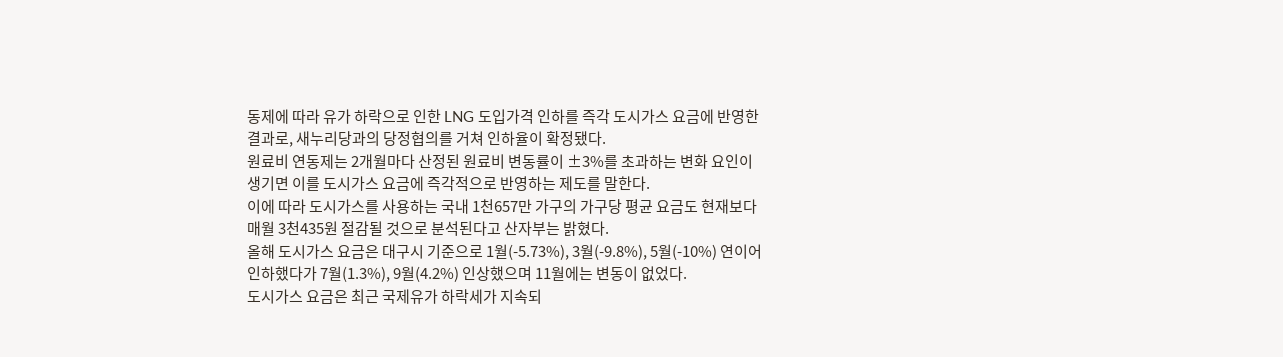동제에 따라 유가 하락으로 인한 LNG 도입가격 인하를 즉각 도시가스 요금에 반영한 결과로, 새누리당과의 당정협의를 거쳐 인하율이 확정됐다.
원료비 연동제는 2개월마다 산정된 원료비 변동률이 ±3%를 초과하는 변화 요인이 생기면 이를 도시가스 요금에 즉각적으로 반영하는 제도를 말한다.
이에 따라 도시가스를 사용하는 국내 1천657만 가구의 가구당 평균 요금도 현재보다 매월 3천435원 절감될 것으로 분석된다고 산자부는 밝혔다.
올해 도시가스 요금은 대구시 기준으로 1월(-5.73%), 3월(-9.8%), 5월(-10%) 연이어 인하했다가 7월(1.3%), 9월(4.2%) 인상했으며 11월에는 변동이 없었다.
도시가스 요금은 최근 국제유가 하락세가 지속되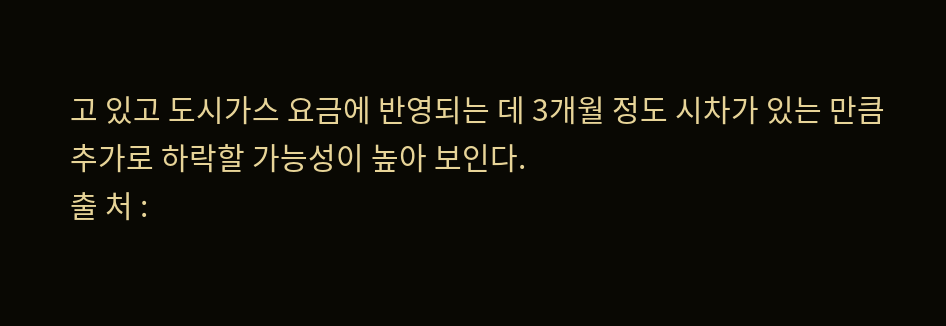고 있고 도시가스 요금에 반영되는 데 3개월 정도 시차가 있는 만큼 추가로 하락할 가능성이 높아 보인다.
출 처 :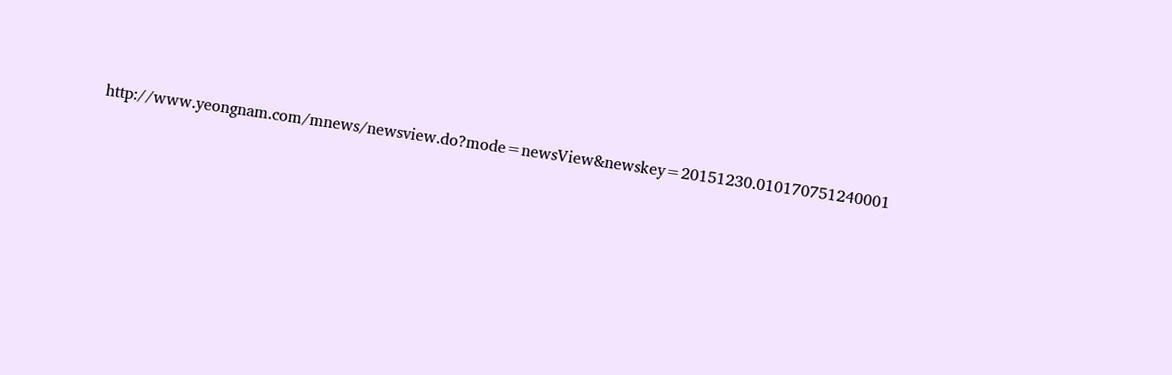http://www.yeongnam.com/mnews/newsview.do?mode=newsView&newskey=20151230.010170751240001